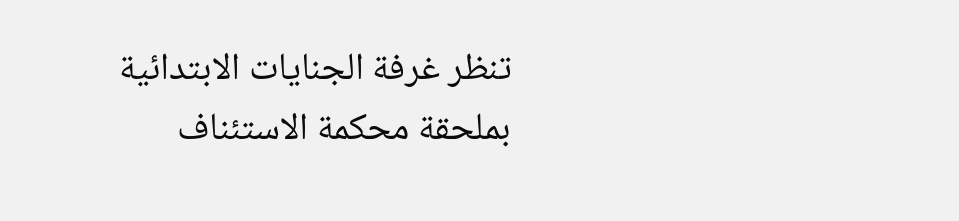تنظر غرفة الجنايات الابتدائية بملحقة محكمة الاستئناف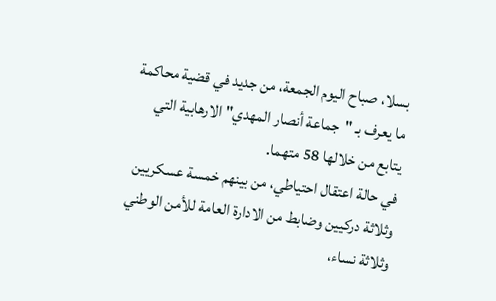بسلا، صباح اليوم الجمعة، من جديد في قضية محاكمة ما يعرف بـ "جماعة أنصار المهدي" الارهابية التي يتابع من خلالها 58 متهما.
في حالة اعتقال احتياطي، من بينهم خمسة عسكريين وثلاثة دركيين وضابط من الادارة العامة للأمن الوطني وثلاثة نساء،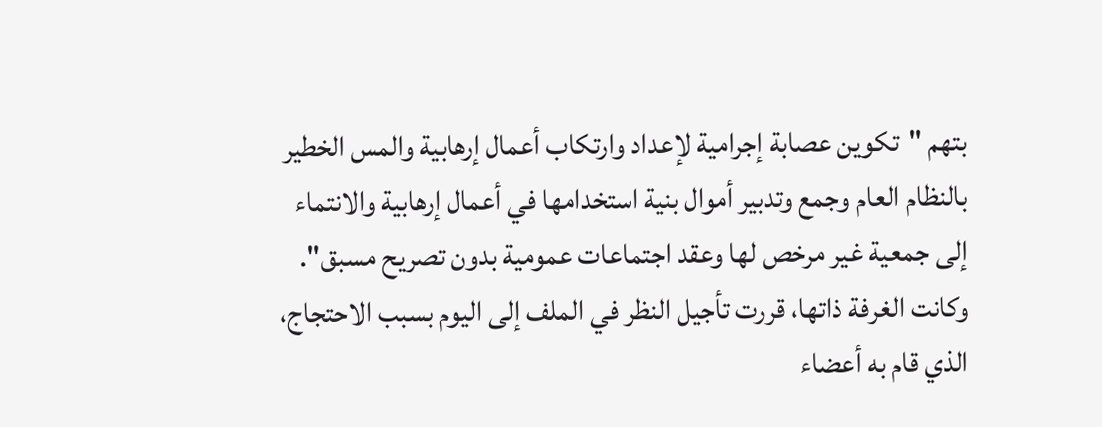بتهم "تكوين عصابة إجرامية لإعداد وارتكاب أعمال إرهابية والمس الخطير بالنظام العام وجمع وتدبير أموال بنية استخدامها في أعمال إرهابية والانتماء إلى جمعية غير مرخص لها وعقد اجتماعات عمومية بدون تصريح مسبق".
وكانت الغرفة ذاتها، قررت تأجيل النظر في الملف إلى اليوم بسبب الاحتجاج، الذي قام به أعضاء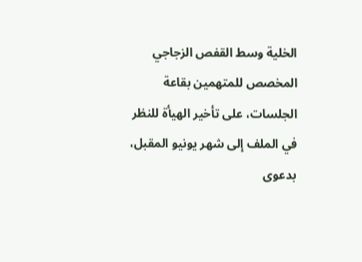الخلية وسط القفص الزجاجي المخصص للمتهمين بقاعة الجلسات، على تأخير الهيأة للنظر في الملف إلى شهر يونيو المقبل، بدعوى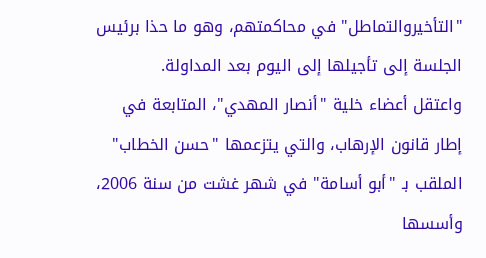"التأخيروالتماطل" في محاكمتهم، وهو ما حذا برئيس الجلسة إلى تأجيلها إلى اليوم بعد المداولة.
واعتقل أعضاء خلية "أنصار المهدي"، المتابعة في إطار قانون الإرهاب، والتي يتزعمها "حسن الخطاب" الملقب بـ "أبو أسامة" في شهر غشت من سنة 2006، وأسسها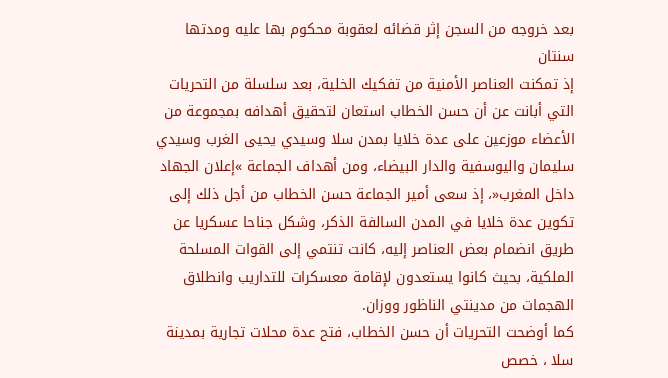بعد خروجه من السجن إثر قضائه لعقوبة محكوم بها عليه ومدتها سنتان
إذ تمكنت العناصر الأمنية من تفكيك الخلية، بعد سلسلة من التحريات التي أبانت عن أن حسن الخطاب استعان لتحقيق أهدافه بمجموعة من الأعضاء موزعين على عدة خلايا بمدن سلا وسيدي يحيى الغرب وسيدي سليمان واليوسفية والدار البيضاء، ومن أهداف الجماعة »إعلان الجهاد داخل المغرب«، إذ سعى أمير الجماعة حسن الخطاب من أجل ذلك إلى تكوين عدة خلايا في المدن السالفة الذكر، وشكل جناحا عسكريا عن طريق انضمام بعض العناصر إليه، كانت تنتمي إلى القوات المسلحة الملكية، بحيث كانوا يستعدون لإقامة معسكرات للتداريب وانطلاق الهجمات من مدينتي الناظور ووزان.
كما أوضحت التحريات أن حسن الخطاب، فتح عدة محلات تجارية بمدينة سلا ، خصص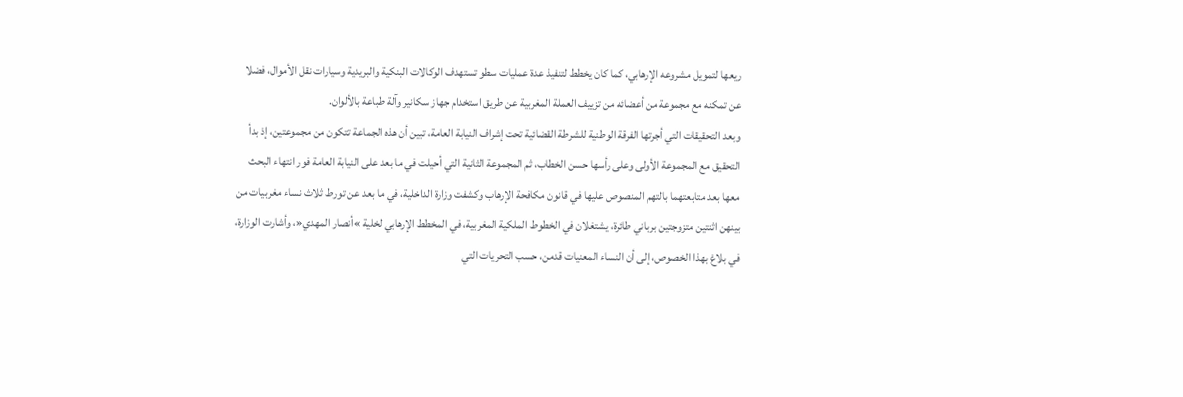ريعها لتمويل مشروعه الإرهابي، كما كان يخطط لتنفيذ عدة عمليات سطو تستهدف الوكالات البنكية والبريدية وسيارات نقل الأموال، فضلا عن تمكنه مع مجموعة من أعضائه من تزييف العملة المغربية عن طريق استخدام جهاز سكانير وآلة طباعة بالألوان.
وبعد التحقيقات التي أجرتها الفرقة الوطنية للشرطة القضائية تحت إشراف النيابة العامة، تبين أن هذه الجماعة تتكون من مجموعتين، إذ بدأ التحقيق مع المجموعة الأولى وعلى رأسها حسن الخطاب، ثم المجموعة الثانية التي أحيلت في ما بعد على النيابة العامة فور انتهاء البحث معها بعد متابعتهما بالتهم المنصوص عليها في قانون مكافحة الإرهاب وكشفت وزارة الداخلية، في ما بعد عن تورط ثلاث نساء مغربيات من بينهن اثنتين متزوجتين برباني طائرة، يشتغلان في الخطوط الملكية المغربية، في المخطط الإرهابي لخلية »أنصار المهدي«، وأشارت الوزارة، في بلاغ بهذا الخصوص، إلى أن النساء المعنيات قدمن، حسب التحريات التي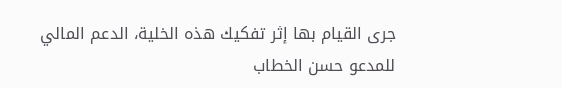جرى القيام بها إثر تفكيك هذه الخلية، الدعم المالي للمدعو حسن الخطاب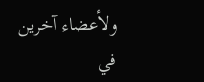ولأعضاء آخرين في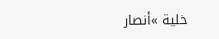خلية »أنصار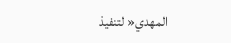المهدي« لتنفيذ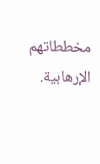مخططاتهم الإرهابية.